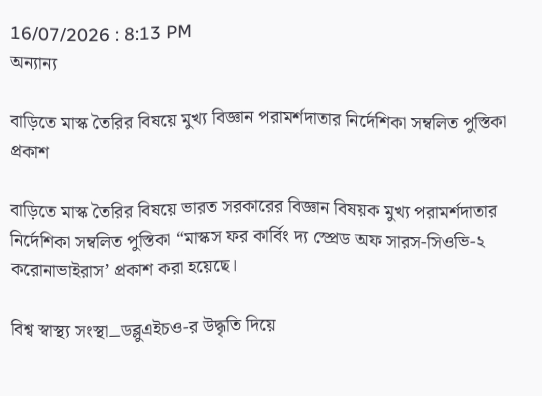16/07/2026 : 8:13 PM
অন্যান্য

বাড়িতে মাস্ক তৈরির বিষয়ে মুখ্য বিজ্ঞান পরামর্শদাতার নির্দেশিকা সম্বলিত পুস্তিকা প্রকাশ

বাড়িতে মাস্ক তৈরির বিষয়ে ভারত সরকারের বিজ্ঞান বিষয়ক মুখ্য পরামর্শদাতার নির্দেশিকা সম্বলিত পুস্তিকা “মাস্কস ফর কার্বিং দ্য স্প্রেড অফ সারস-সিওভি-২ করোনাভাইরাস’ প্রকাশ করা হয়েছে।

বিশ্ব স্বাস্থ্য সংস্থা౼ডব্লুএইচও-র উদ্ধৃতি দিয়ে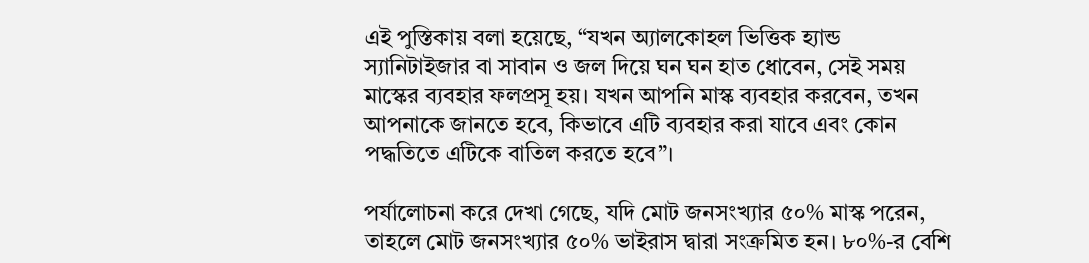এই পুস্তিকায় বলা হয়েছে, “যখন অ্যালকোহল ভিত্তিক হ্যান্ড স্যানিটাইজার বা সাবান ও জল দিয়ে ঘন ঘন হাত ধোবেন, সেই সময় মাস্কের ব্যবহার ফলপ্রসূ হয়। যখন আপনি মাস্ক ব্যবহার করবেন, তখন আপনাকে জানতে হবে, কিভাবে এটি ব্যবহার করা যাবে এবং কোন পদ্ধতিতে এটিকে বাতিল করতে হবে”।

পর্যালোচনা করে দেখা গেছে, যদি মোট জনসংখ্যার ৫০% মাস্ক পরেন, তাহলে মোট জনসংখ্যার ৫০% ভাইরাস দ্বারা সংক্রমিত হন। ৮০%-র বেশি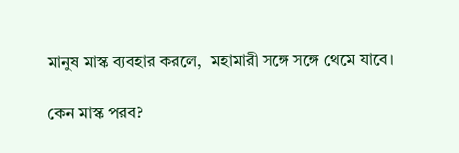মানুষ মাস্ক ব্যবহার করলে,  মহামারী সঙ্গে সঙ্গে থেমে যাবে।

কেন মাস্ক পরব?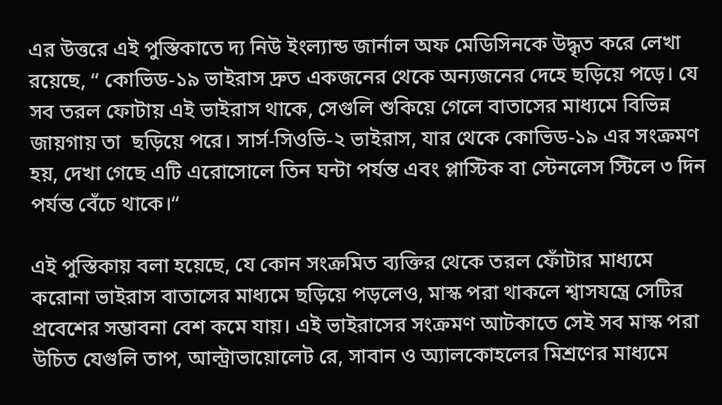এর উত্তরে এই পুস্তিকাতে দ্য নিউ ইংল্যান্ড জার্নাল অফ মেডিসিনকে উদ্ধৃত করে লেখা রয়েছে, “ কোভিড-১৯ ভাইরাস দ্রুত একজনের থেকে অন্যজনের দেহে ছড়িয়ে পড়ে। যে সব তরল ফোটায় এই ভাইরাস থাকে, সেগুলি শুকিয়ে গেলে বাতাসের মাধ্যমে বিভিন্ন জায়গায় তা  ছড়িয়ে পরে। সার্স-সিওভি-২ ভাইরাস, যার থেকে কোভিড-১৯ এর সংক্রমণ হয়, দেখা গেছে এটি এরোসোলে তিন ঘন্টা পর্যন্ত এবং প্লাস্টিক বা স্টেনলেস স্টিলে ৩ দিন পর্যন্ত বেঁচে থাকে।“

এই পুস্তিকায় বলা হয়েছে, যে কোন সংক্রমিত ব্যক্তির থেকে তরল ফোঁটার মাধ্যমে করোনা ভাইরাস বাতাসের মাধ্যমে ছড়িয়ে পড়লেও, মাস্ক পরা থাকলে শ্বাসযন্ত্রে সেটির প্রবেশের সম্ভাবনা বেশ কমে যায়। এই ভাইরাসের সংক্রমণ আটকাতে সেই সব মাস্ক পরা উচিত যেগুলি তাপ, আল্ট্রাভায়োলেট রে, সাবান ও অ্যালকোহলের মিশ্রণের মাধ্যমে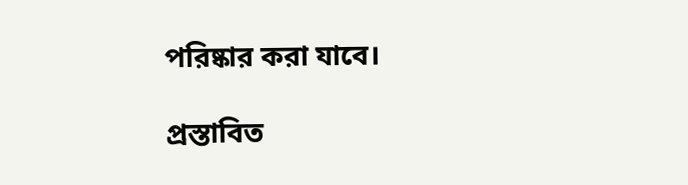পরিষ্কার করা যাবে।

প্রস্তাবিত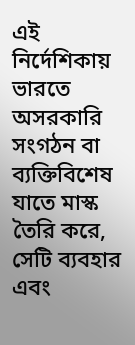এই নির্দেশিকায় ভারতে অসরকারি সংগঠন বা ব্যক্তিবিশেষ যাতে মাস্ক তৈরি করে, সেটি ব্যবহার এবং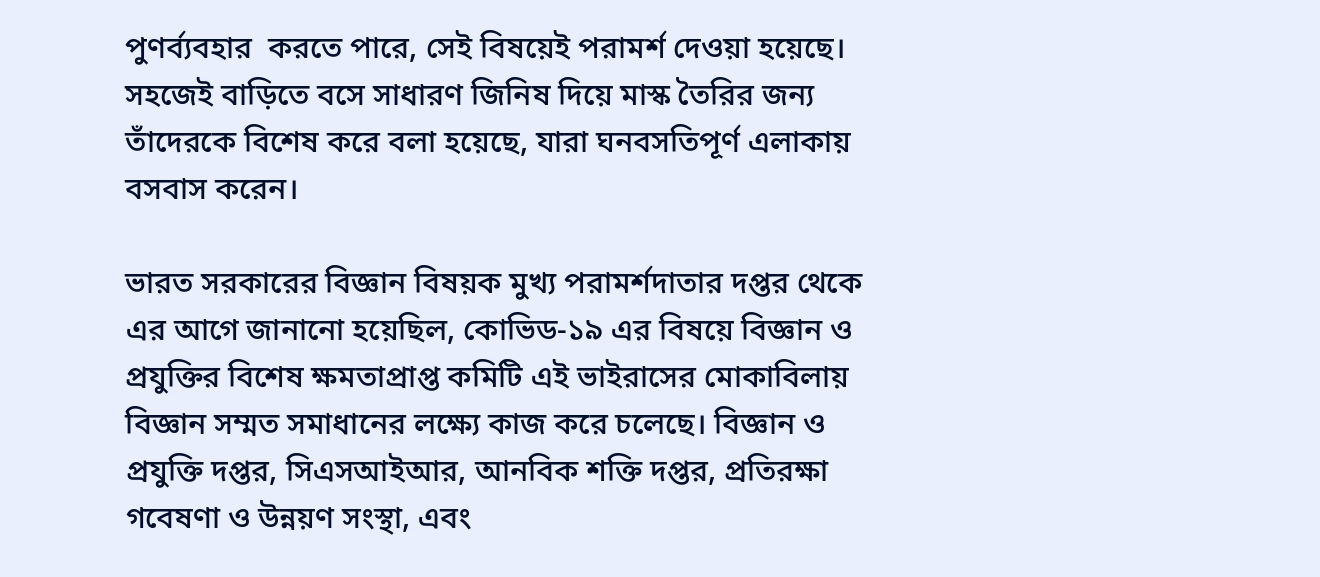পুণর্ব্যবহার  করতে পারে, সেই বিষয়েই পরামর্শ দেওয়া হয়েছে। সহজেই বাড়িতে বসে সাধারণ জিনিষ দিয়ে মাস্ক তৈরির জন্য তাঁদেরকে বিশেষ করে বলা হয়েছে, যারা ঘনবসতিপূর্ণ এলাকায় বসবাস করেন।

ভারত সরকারের বিজ্ঞান বিষয়ক মুখ্য পরামর্শদাতার দপ্তর থেকে এর আগে জানানো হয়েছিল, কোভিড-১৯ এর বিষয়ে বিজ্ঞান ও প্রযুক্তির বিশেষ ক্ষমতাপ্রাপ্ত কমিটি এই ভাইরাসের মোকাবিলায় বিজ্ঞান সম্মত সমাধানের লক্ষ্যে কাজ করে চলেছে। বিজ্ঞান ও প্রযুক্তি দপ্তর, সিএসআইআর, আনবিক শক্তি দপ্তর, প্রতিরক্ষা গবেষণা ও উন্নয়ণ সংস্থা, এবং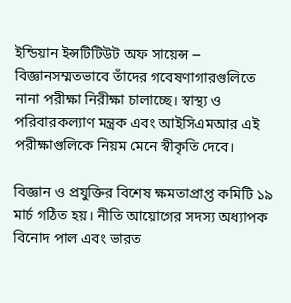ইন্ডিয়ান ইন্সটিটিউট অফ সায়েন্স ౼ বিজ্ঞানসম্মতভাবে তাঁদের গবেষণাগারগুলিতে নানা পরীক্ষা নিরীক্ষা চালাচ্ছে। স্বাস্থ্য ও পরিবারকল্যাণ মন্ত্রক এবং আইসিএমআর এই পরীক্ষাগুলিকে নিয়ম মেনে স্বীকৃতি দেবে।

বিজ্ঞান ও প্রযুক্তির বিশেষ ক্ষমতাপ্রাপ্ত কমিটি ১৯ মার্চ গঠিত হয়। নীতি আয়োগের সদস্য অধ্যাপক বিনোদ পাল এবং ভারত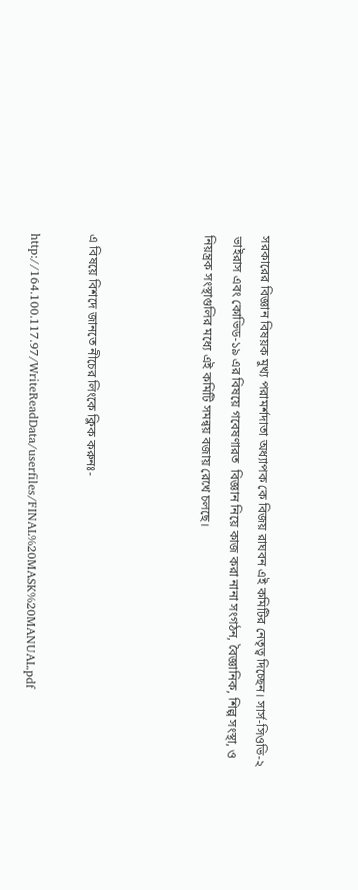সরকারের বিজ্ঞান বিষয়ক মুখ্য পরামর্শদাতা অধ্যাপক কে বিজয় রাঘবন এই কমিটির নেতৃত্ব দিচ্ছেন। সার্স-সিওভি-২ ভাইরাস এবং কোভিড-১৯ এর বিষয়ে গবেষণারত  বিজ্ঞান নিয়ে কাজ করা নানা সংগঠন, বৈজ্ঞানিক, শিল্প সংস্থা, ও নিয়ন্ত্রক সংস্থাগুলির মধ্যে এই কমিটি সমন্বয় বজায় রেখে চলছে।



এ বিষয়ে বিশদে জানতে নীচের লিংকে ক্লিক করুনঃ-

http://164.100.117.97/WriteReadData/userfiles/FINAL%20MASK%20MANUAL.pdf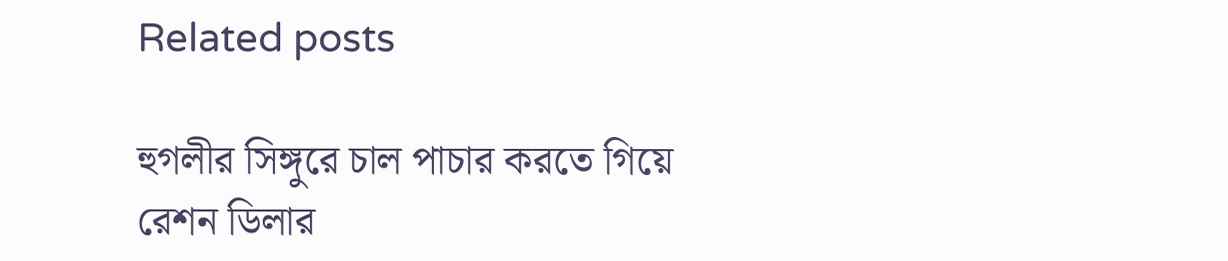Related posts

হুগলীর সিঙ্গুরে চাল পাচার করতে গিয়ে রেশন ডিলার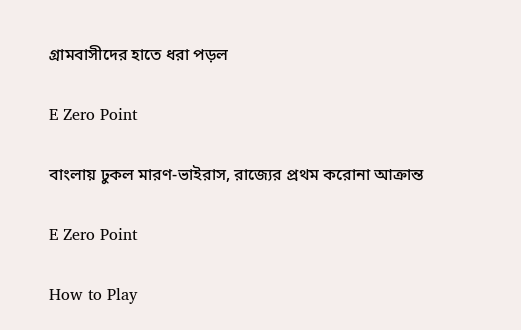গ্রামবাসীদের হাতে ধরা পড়ল

E Zero Point

বাংলায় ঢুকল মারণ-ভাইরাস, রাজ্যের প্রথম করোনা আক্রান্ত

E Zero Point

How to Play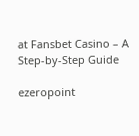at Fansbet Casino – A Step-by-Step Guide

ezeropoint